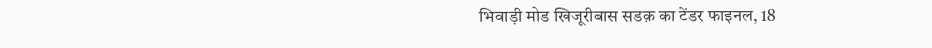भिवाड़ी मोड खिजूरीबास सडक़ का टेंडर फाइनल, 18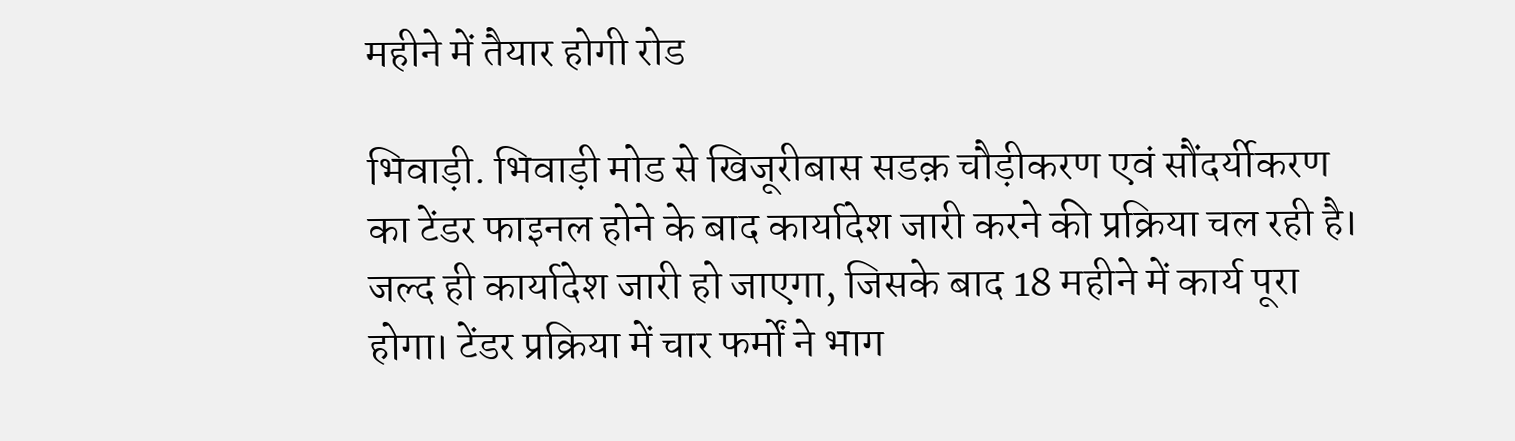महीने में तैयार होगी रोड

भिवाड़ी. भिवाड़ी मोड से खिजूरीबास सडक़ चौड़ीकरण एवं सौंदर्यीकरण का टेंडर फाइनल होने के बाद कार्यादेश जारी करने की प्रक्रिया चल रही है। जल्द ही कार्यादेश जारी हो जाएगा, जिसके बाद 18 महीने में कार्य पूरा होगा। टेंडर प्रक्रिया में चार फर्मों ने भाग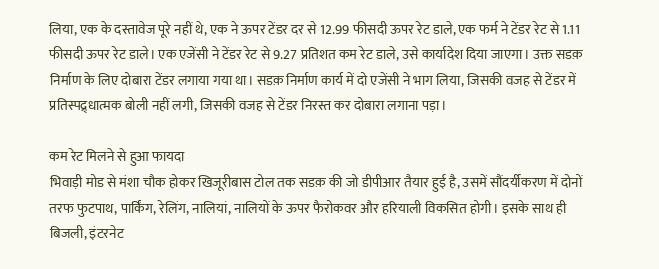लिया, एक के दस्तावेज पूरे नहीं थे, एक ने ऊपर टेंडर दर से 12.99 फीसदी ऊपर रेट डाले, एक फर्म ने टेंडर रेट से 1.11 फीसदी ऊपर रेट डाले। एक एजेंसी ने टेंडर रेट से 9.27 प्रतिशत कम रेट डाले, उसे कार्यादेश दिया जाएगा। उक्त सडक़ निर्माण के लिए दोबारा टेंडर लगाया गया था। सडक़ निर्माण कार्य में दो एजेंसी ने भाग लिया, जिसकी वजह से टेंडर में प्रतिस्पद्र्धात्मक बोली नहीं लगी, जिसकी वजह से टेंडर निरस्त कर दोबारा लगाना पड़ा।

कम रेट मिलने से हुआ फायदा
भिवाड़ी मोड से मंशा चौक होकर खिजूरीबास टोल तक सडक़ की जो डीपीआर तैयार हुई है, उसमें सौंदर्यीकरण में दोनों तरफ फुटपाथ, पार्किंग, रेलिंग, नालियां, नालियों के ऊपर फैरोकवर और हरियाली विकसित होगी। इसके साथ ही बिजली, इंटरनेट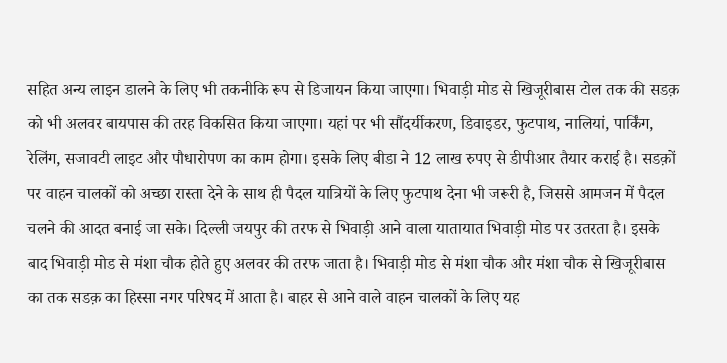सहित अन्य लाइन डालने के लिए भी तकनीकि रूप से डिजायन किया जाएगा। भिवाड़ी मोड से खिजूरीबास टोल तक की सडक़ को भी अलवर बायपास की तरह विकसित किया जाएगा। यहां पर भी सौंदर्यीकरण, डिवाइडर, फुटपाथ, नालियां, पार्किंग, रेलिंग, सजावटी लाइट और पौधारोपण का काम होगा। इसके लिए बीडा ने 12 लाख रुपए से डीपीआर तैयार कराई है। सडक़ों पर वाहन चालकों को अच्छा रास्ता देने के साथ ही पैदल यात्रियों के लिए फुटपाथ देना भी जरूरी है, जिससे आमजन में पैदल चलने की आदत बनाई जा सके। दिल्ली जयपुर की तरफ से भिवाड़ी आने वाला यातायात भिवाड़ी मोड पर उतरता है। इसके बाद भिवाड़ी मोड से मंशा चौक होते हुए अलवर की तरफ जाता है। भिवाड़ी मोड से मंशा चौक और मंशा चौक से खिजूरीबास का तक सडक़ का हिस्सा नगर परिषद में आता है। बाहर से आने वाले वाहन चालकों के लिए यह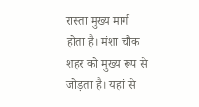रास्ता मुख्य मार्ग होता है। मंशा चौक शहर को मुख्य रूप से जोड़ता है। यहां से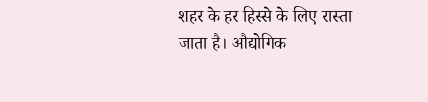शहर के हर हिस्से के लिए रास्ता जाता है। औद्योगिक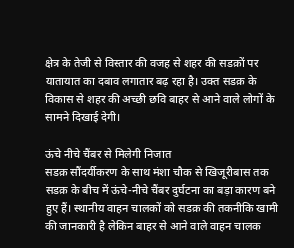क्षेत्र के तेजी से विस्तार की वजह से शहर की सडक़ों पर यातायात का दबाव लगातार बढ़ रहा है। उक्त सडक़ के विकास से शहर की अच्छी छवि बाहर से आने वाले लोगों के सामने दिखाई देगी।

ऊंचे नीचे चैंबर से मिलेगी निजात
सडक़ सौंदर्यीकरण के साथ मंशा चौक से खिजूरीबास तक सडक़ के बीच में ऊंचे-नीचे चैंबर दुर्घटना का बड़ा कारण बने हुए हैं। स्थानीय वाहन चालकों को सडक़ की तकनीकि खामी की जानकारी है लेकिन बाहर से आने वाले वाहन चालक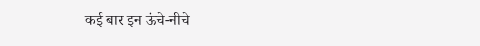कई बार इन ऊंचे-नीचे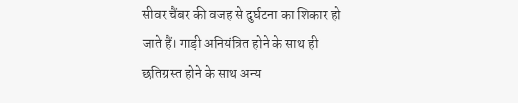सीवर चैंबर की वजह से दुर्घटना का शिकार हो जाते हैं। गाड़ी अनियंत्रित होने के साथ ही छतिग्रस्त होने के साथ अन्य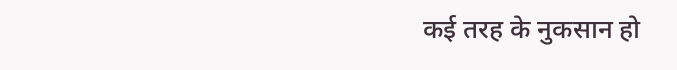कई तरह के नुकसान हो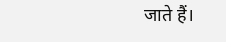जाते हैं।